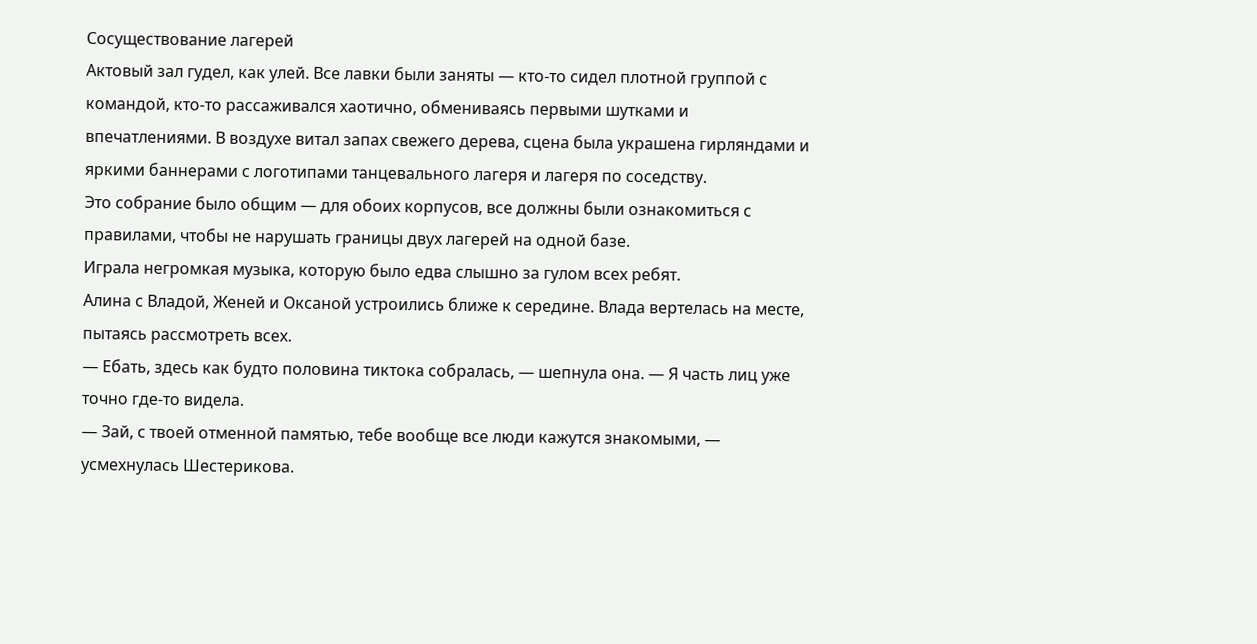Сосуществование лагерей
Актовый зал гудел, как улей. Все лавки были заняты — кто-то сидел плотной группой с командой, кто-то рассаживался хаотично, обмениваясь первыми шутками и впечатлениями. В воздухе витал запах свежего дерева, сцена была украшена гирляндами и яркими баннерами с логотипами танцевального лагеря и лагеря по соседству.
Это собрание было общим — для обоих корпусов, все должны были ознакомиться с правилами, чтобы не нарушать границы двух лагерей на одной базе.
Играла негромкая музыка, которую было едва слышно за гулом всех ребят.
Алина с Владой, Женей и Оксаной устроились ближе к середине. Влада вертелась на месте, пытаясь рассмотреть всех.
— Ебать, здесь как будто половина тиктока собралась, — шепнула она. — Я часть лиц уже точно где-то видела.
— Зай, с твоей отменной памятью, тебе вообще все люди кажутся знакомыми, — усмехнулась Шестерикова.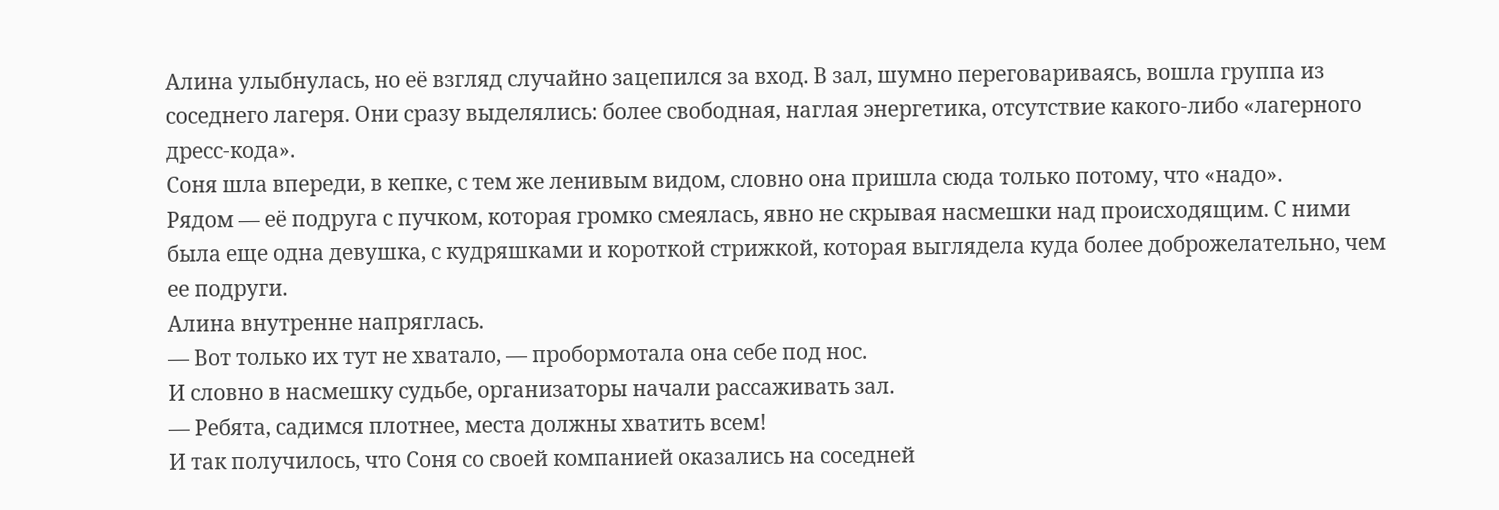Алина улыбнулась, но её взгляд случайно зацепился за вход. В зал, шумно переговариваясь, вошла группа из соседнего лагеря. Они сразу выделялись: более свободная, наглая энергетика, отсутствие какого-либо «лагерного дресс-кода».
Соня шла впереди, в кепке, с тем же ленивым видом, словно она пришла сюда только потому, что «надо».
Рядом — её подруга с пучком, которая громко смеялась, явно не скрывая насмешки над происходящим. С ними была еще одна девушка, с кудряшками и короткой стрижкой, которая выглядела куда более доброжелательно, чем ее подруги.
Алина внутренне напряглась.
— Вот только их тут не хватало, — пробормотала она себе под нос.
И словно в насмешку судьбе, организаторы начали рассаживать зал.
— Ребята, садимся плотнее, места должны хватить всем!
И так получилось, что Соня со своей компанией оказались на соседней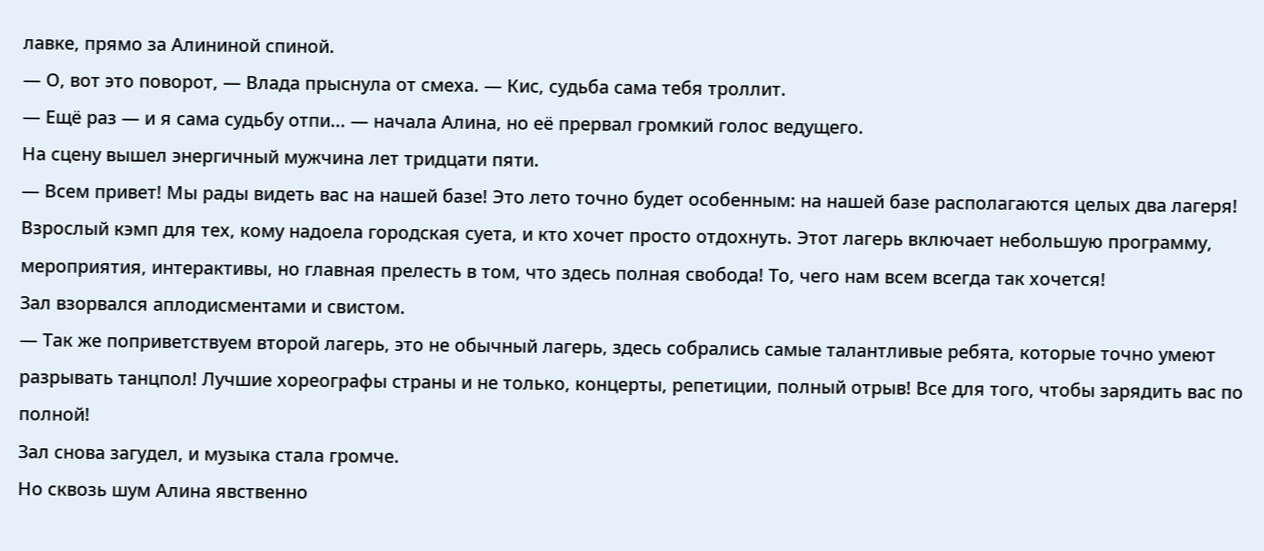лавке, прямо за Алининой спиной.
— О, вот это поворот, — Влада прыснула от смеха. — Кис, судьба сама тебя троллит.
— Ещё раз — и я сама судьбу отпи... — начала Алина, но её прервал громкий голос ведущего.
На сцену вышел энергичный мужчина лет тридцати пяти.
— Всем привет! Мы рады видеть вас на нашей базе! Это лето точно будет особенным: на нашей базе располагаются целых два лагеря! Взрослый кэмп для тех, кому надоела городская суета, и кто хочет просто отдохнуть. Этот лагерь включает небольшую программу, мероприятия, интерактивы, но главная прелесть в том, что здесь полная свобода! То, чего нам всем всегда так хочется!
Зал взорвался аплодисментами и свистом.
— Так же поприветствуем второй лагерь, это не обычный лагерь, здесь собрались самые талантливые ребята, которые точно умеют разрывать танцпол! Лучшие хореографы страны и не только, концерты, репетиции, полный отрыв! Все для того, чтобы зарядить вас по полной!
Зал снова загудел, и музыка стала громче.
Но сквозь шум Алина явственно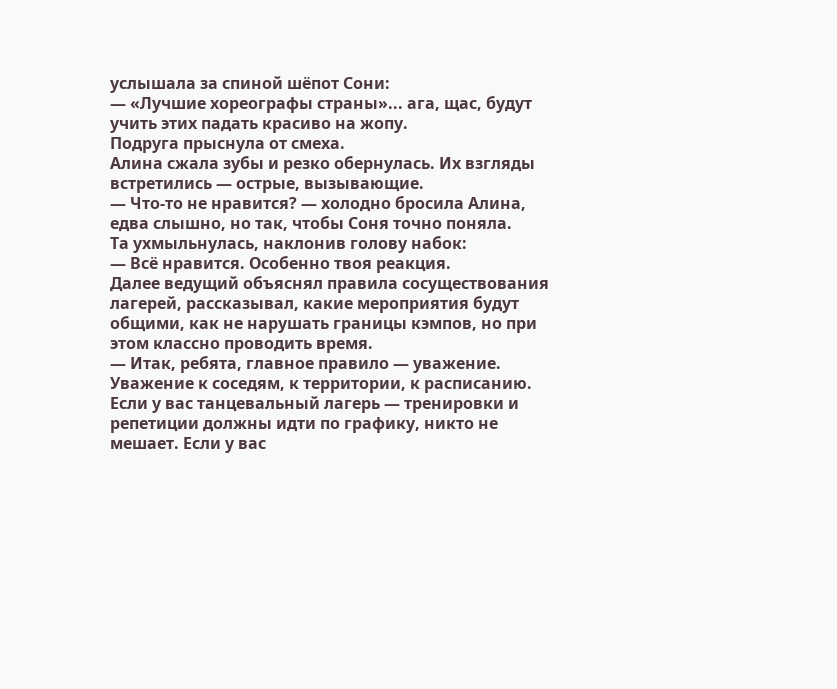услышала за спиной шёпот Сони:
— «Лучшие хореографы страны»... ага, щас, будут учить этих падать красиво на жопу.
Подруга прыснула от смеха.
Алина сжала зубы и резко обернулась. Их взгляды встретились — острые, вызывающие.
— Что-то не нравится? — холодно бросила Алина, едва слышно, но так, чтобы Соня точно поняла.
Та ухмыльнулась, наклонив голову набок:
— Всё нравится. Особенно твоя реакция.
Далее ведущий объяснял правила сосуществования лагерей, рассказывал, какие мероприятия будут общими, как не нарушать границы кэмпов, но при этом классно проводить время.
— Итак, ребята, главное правило — уважение. Уважение к соседям, к территории, к расписанию. Если у вас танцевальный лагерь — тренировки и репетиции должны идти по графику, никто не мешает. Если у вас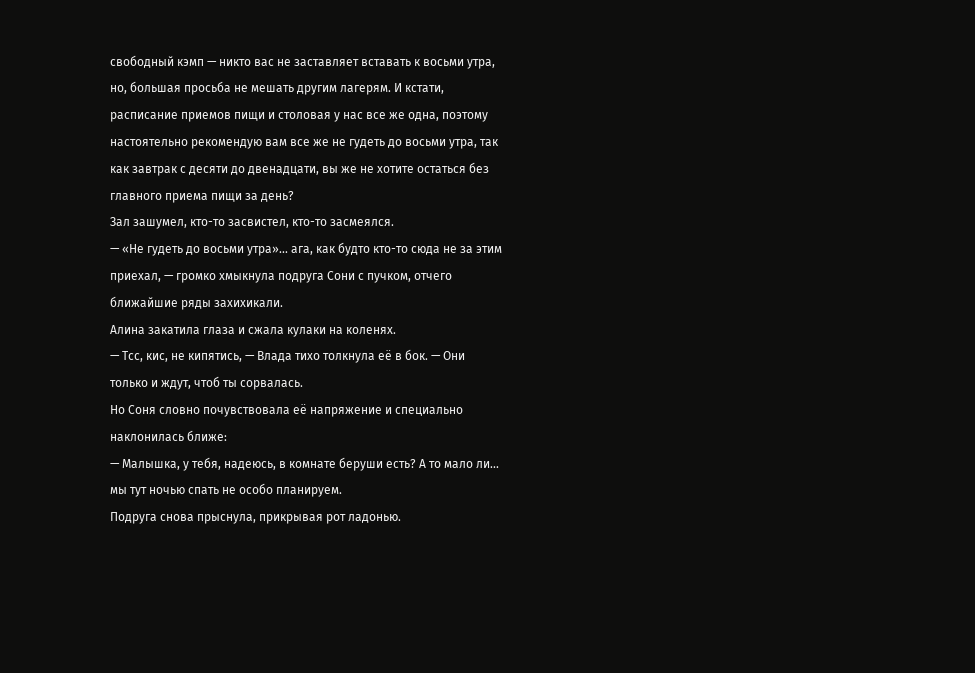свободный кэмп — никто вас не заставляет вставать к восьми утра, но, большая просьба не мешать другим лагерям. И кстати, расписание приемов пищи и столовая у нас все же одна, поэтому настоятельно рекомендую вам все же не гудеть до восьми утра, так как завтрак с десяти до двенадцати, вы же не хотите остаться без главного приема пищи за день?
Зал зашумел, кто-то засвистел, кто-то засмеялся.
— «Не гудеть до восьми утра»... ага, как будто кто-то сюда не за этим приехал, — громко хмыкнула подруга Сони с пучком, отчего ближайшие ряды захихикали.
Алина закатила глаза и сжала кулаки на коленях.
— Тсс, кис, не кипятись, — Влада тихо толкнула её в бок. — Они только и ждут, чтоб ты сорвалась.
Но Соня словно почувствовала её напряжение и специально наклонилась ближе:
— Малышка, у тебя, надеюсь, в комнате беруши есть? А то мало ли... мы тут ночью спать не особо планируем.
Подруга снова прыснула, прикрывая рот ладонью.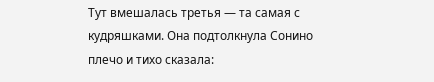Тут вмешалась третья — та самая с кудряшками. Она подтолкнула Сонино плечо и тихо сказала: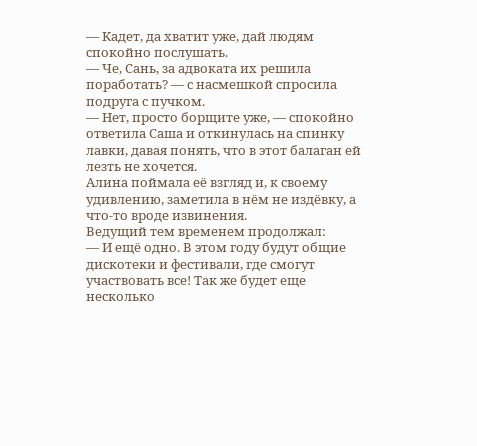— Кадет, да хватит уже, дай людям спокойно послушать.
— Че, Сань, за адвоката их решила поработать? — с насмешкой спросила подруга с пучком.
— Нет, просто борщите уже, — спокойно ответила Саша и откинулась на спинку лавки, давая понять, что в этот балаган ей лезть не хочется.
Алина поймала её взгляд и, к своему удивлению, заметила в нём не издёвку, а что-то вроде извинения.
Ведущий тем временем продолжал:
— И ещё одно. В этом году будут общие дискотеки и фестивали, где смогут участвовать все! Так же будет еще несколько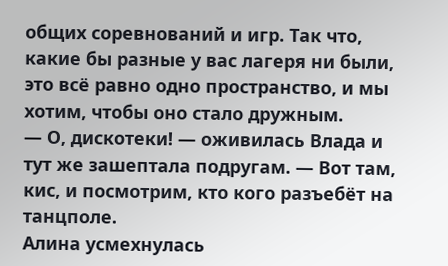общих соревнований и игр. Так что, какие бы разные у вас лагеря ни были, это всё равно одно пространство, и мы хотим, чтобы оно стало дружным.
— О, дискотеки! — оживилась Влада и тут же зашептала подругам. — Вот там, кис, и посмотрим, кто кого разъебёт на танцполе.
Алина усмехнулась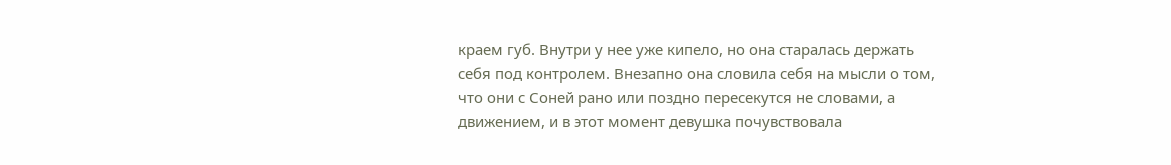краем губ. Внутри у нее уже кипело, но она старалась держать себя под контролем. Внезапно она словила себя на мысли о том, что они с Соней рано или поздно пересекутся не словами, а движением, и в этот момент девушка почувствовала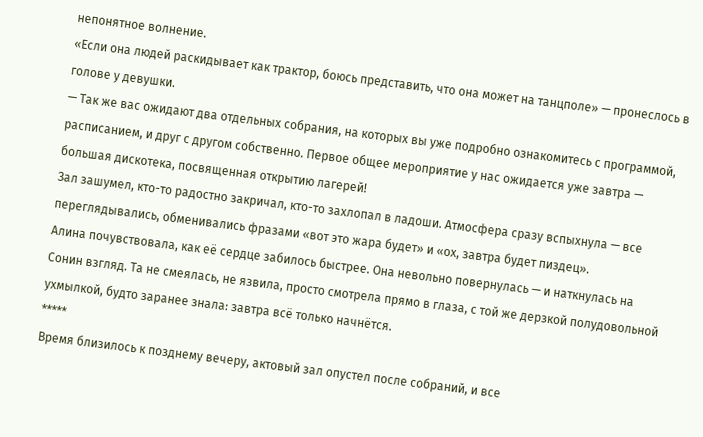непонятное волнение.
«Если она людей раскидывает как трактор, боюсь представить, что она может на танцполе» — пронеслось в голове у девушки.
— Так же вас ожидают два отдельных собрания, на которых вы уже подробно ознакомитесь с программой, расписанием, и друг с другом собственно. Первое общее мероприятие у нас ожидается уже завтра — большая дискотека, посвященная открытию лагерей!
Зал зашумел, кто-то радостно закричал, кто-то захлопал в ладоши. Атмосфера сразу вспыхнула — все переглядывались, обменивались фразами «вот это жара будет» и «ох, завтра будет пиздец».
Алина почувствовала, как её сердце забилось быстрее. Она невольно повернулась — и наткнулась на Сонин взгляд. Та не смеялась, не язвила, просто смотрела прямо в глаза, с той же дерзкой полудовольной ухмылкой, будто заранее знала: завтра всё только начнётся.
*****
Время близилось к позднему вечеру, актовый зал опустел после собраний, и все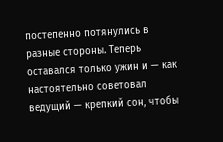постепенно потянулись в разные стороны. Теперь оставался только ужин и — как настоятельно советовал ведущий — крепкий сон, чтобы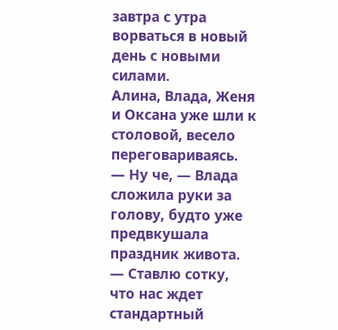завтра с утра ворваться в новый день с новыми силами.
Алина, Влада, Женя и Оксана уже шли к столовой, весело переговариваясь.
— Ну че, — Влада сложила руки за голову, будто уже предвкушала праздник живота. — Ставлю сотку, что нас ждет стандартный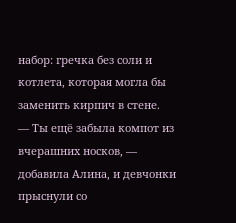набор: гречка без соли и котлета, которая могла бы заменить кирпич в стене.
— Ты ещё забыла компот из вчерашних носков, — добавила Алина, и девчонки прыснули со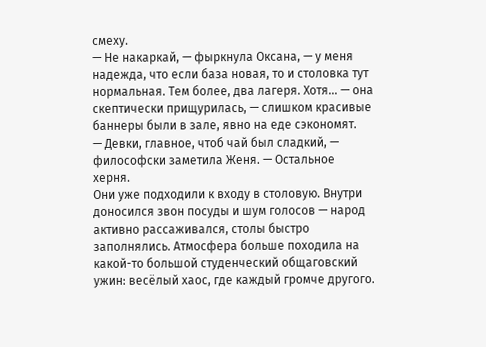смеху.
— Не накаркай, — фыркнула Оксана, — у меня надежда, что если база новая, то и столовка тут нормальная. Тем более, два лагеря. Хотя... — она скептически прищурилась, — слишком красивые баннеры были в зале, явно на еде сэкономят.
— Девки, главное, чтоб чай был сладкий, — философски заметила Женя. — Остальное херня.
Они уже подходили к входу в столовую. Внутри доносился звон посуды и шум голосов — народ активно рассаживался, столы быстро заполнялись. Атмосфера больше походила на какой-то большой студенческий общаговский ужин: весёлый хаос, где каждый громче другого.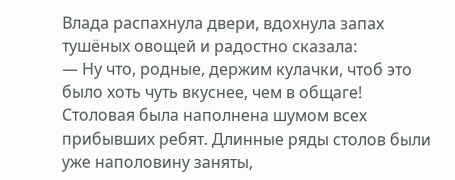Влада распахнула двери, вдохнула запах тушёных овощей и радостно сказала:
— Ну что, родные, держим кулачки, чтоб это было хоть чуть вкуснее, чем в общаге!
Столовая была наполнена шумом всех прибывших ребят. Длинные ряды столов были уже наполовину заняты,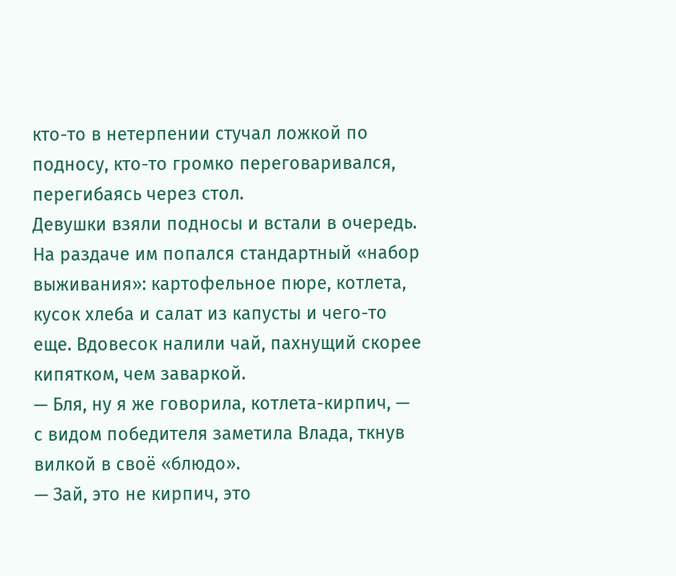кто-то в нетерпении стучал ложкой по подносу, кто-то громко переговаривался, перегибаясь через стол.
Девушки взяли подносы и встали в очередь. На раздаче им попался стандартный «набор выживания»: картофельное пюре, котлета, кусок хлеба и салат из капусты и чего-то еще. Вдовесок налили чай, пахнущий скорее кипятком, чем заваркой.
— Бля, ну я же говорила, котлета-кирпич, — с видом победителя заметила Влада, ткнув вилкой в своё «блюдо».
— Зай, это не кирпич, это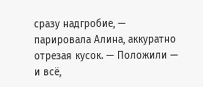сразу надгробие, — парировала Алина, аккуратно отрезая кусок. — Положили — и всё,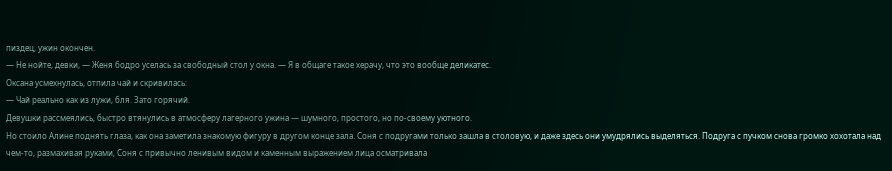пиздец, ужин окончен.
— Не нойте, девки, — Женя бодро уселась за свободный стол у окна. — Я в общаге такое херачу, что это вообще деликатес.
Оксана усмехнулась, отпила чай и скривилась:
— Чай реально как из лужи, бля. Зато горячий.
Девушки рассмеялись, быстро втянулись в атмосферу лагерного ужина — шумного, простого, но по-своему уютного.
Но стоило Алине поднять глаза, как она заметила знакомую фигуру в другом конце зала. Соня с подругами только зашла в столовую, и даже здесь они умудрялись выделяться. Подруга с пучком снова громко хохотала над чем-то, размахивая руками, Соня с привычно ленивым видом и каменным выражением лица осматривала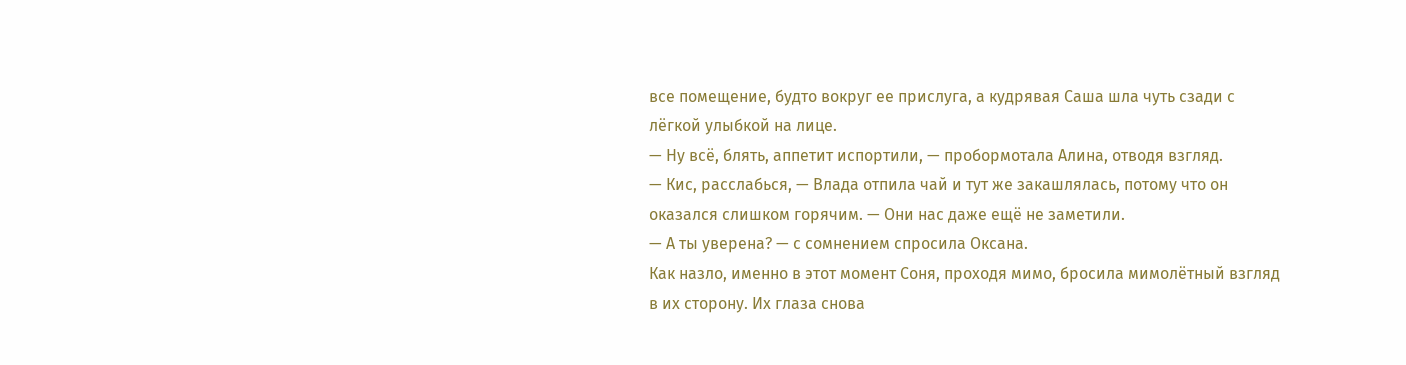все помещение, будто вокруг ее прислуга, а кудрявая Саша шла чуть сзади с лёгкой улыбкой на лице.
— Ну всё, блять, аппетит испортили, — пробормотала Алина, отводя взгляд.
— Кис, расслабься, — Влада отпила чай и тут же закашлялась, потому что он оказался слишком горячим. — Они нас даже ещё не заметили.
— А ты уверена? — с сомнением спросила Оксана.
Как назло, именно в этот момент Соня, проходя мимо, бросила мимолётный взгляд в их сторону. Их глаза снова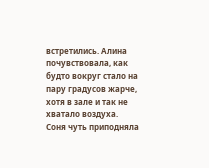встретились. Алина почувствовала, как будто вокруг стало на пару градусов жарче, хотя в зале и так не хватало воздуха.
Соня чуть приподняла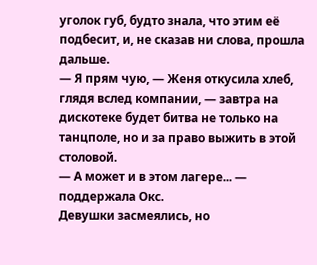уголок губ, будто знала, что этим её подбесит, и, не сказав ни слова, прошла дальше.
— Я прям чую, — Женя откусила хлеб, глядя вслед компании, — завтра на дискотеке будет битва не только на танцполе, но и за право выжить в этой столовой.
— А может и в этом лагере... — поддержала Окс.
Девушки засмеялись, но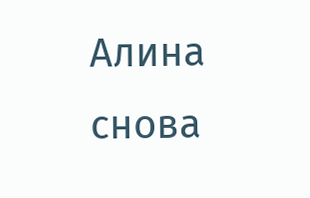Алина снова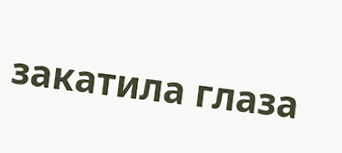закатила глаза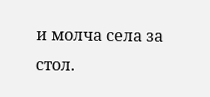и молча села за стол.